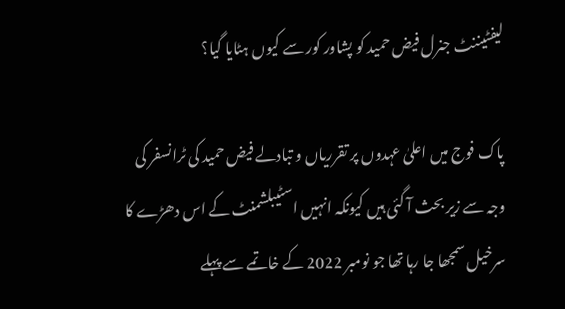لیفٹیننٹ جنرل فیض حمید کو پشاور کور سے کیوں ہٹایا گیا؟

پاک فوج میں اعلیٰ عہدوں پر تقرریاں و تبادلے فیض حمید کی ٹرانسفر کی وجہ سے زیر بحث آ گئی ہیں کیونکہ انہیں اسٹیبلشمنٹ کے اس دھڑے کا سرخیل سمجھا جا رہا تھا جو نومبر 2022 کے خاتمے سے پہلے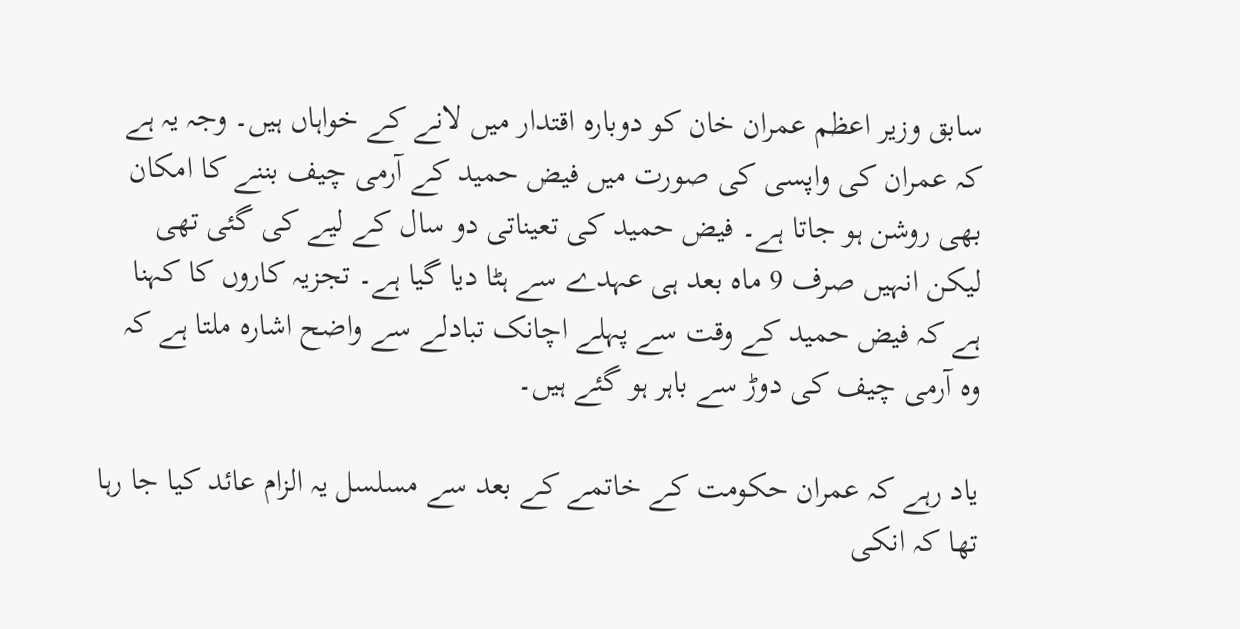سابق وزیر اعظم عمران خان کو دوبارہ اقتدار میں لانے کے خواہاں ہیں۔ وجہ یہ ہے کہ عمران کی واپسی کی صورت میں فیض حمید کے آرمی چیف بننے کا امکان بھی روشن ہو جاتا ہے۔ فیض حمید کی تعیناتی دو سال کے لیے کی گئی تھی لیکن انہیں صرف 9 ماہ بعد ہی عہدے سے ہٹا دیا گیا ہے۔ تجزیہ کاروں کا کہنا ہے کہ فیض حمید کے وقت سے پہلے اچانک تبادلے سے واضح اشارہ ملتا ہے کہ وہ آرمی چیف کی دوڑ سے باہر ہو گئے ہیں۔

یاد رہے کہ عمران حکومت کے خاتمے کے بعد سے مسلسل یہ الزام عائد کیا جا رہا تھا کہ انکی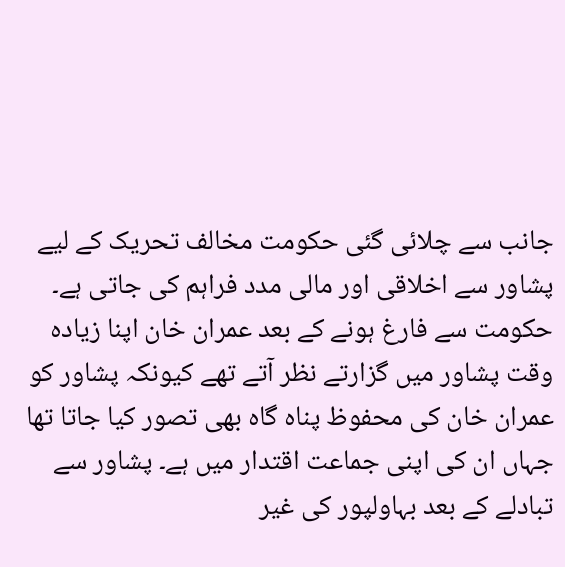جانب سے چلائی گئی حکومت مخالف تحریک کے لیے پشاور سے اخلاقی اور مالی مدد فراہم کی جاتی ہے۔ حکومت سے فارغ ہونے کے بعد عمران خان اپنا زیادہ وقت پشاور میں گزارتے نظر آتے تھے کیونکہ پشاور کو عمران خان کی محفوظ پناہ گاہ بھی تصور کیا جاتا تھا جہاں ان کی اپنی جماعت اقتدار میں ہے۔ پشاور سے تبادلے کے بعد بہاولپور کی غیر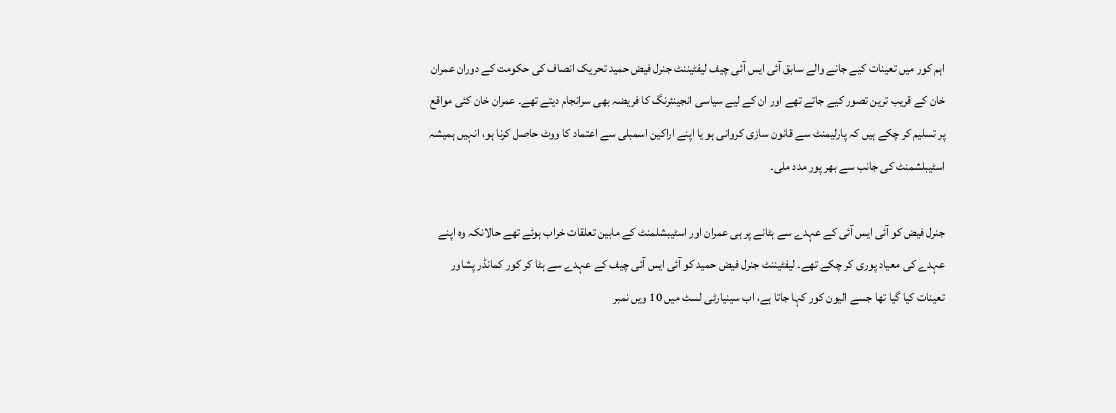اہم کور میں تعینات کیے جانے والے سابق آئی ایس آئی چیف لیفٹیننٹ جنرل فیض حمید تحریک انصاف کی حکومت کے دوران عمران خان کے قریب ترین تصور کیے جاتے تھے اور ان کے لیے سیاسی انجینئرنگ کا فریضہ بھی سرانجام دیتے تھے۔ عمران خان کئی مواقع پر تسلیم کر چکے ہیں کہ پارلیمنٹ سے قانون سازی کروانی ہو یا اپنے اراکین اسمبلی سے اعتماد کا ووٹ حاصل کرنا ہو، انہیں ہمیشہ اسٹیبلشمنٹ کی جانب سے بھر پور مدد ملی۔

جنرل فیض کو آئی ایس آئی کے عہدے سے ہٹانے پر ہی عمران اور اسٹیبشلمنٹ کے مابین تعلقات خراب ہوئے تھے حالانکہ وہ اپنے عہدے کی معیاد پوری کر چکے تھے۔ لیفٹیننٹ جنرل فیض حمید کو آئی ایس آئی چیف کے عہدے سے ہٹا کر کور کمانڈر پشاور تعینات کیا گیا تھا جسے الیون کور کہا جاتا ہے، اب سینیارٹی لسٹ میں 10 ویں نمبر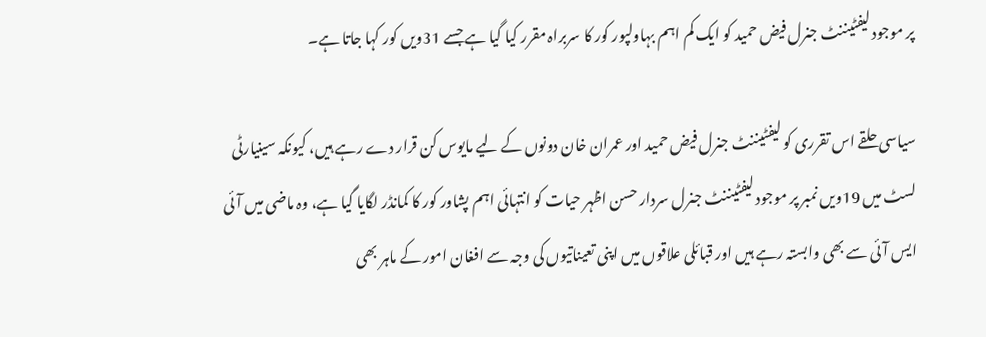پر موجود لیفٹیننٹ جنرل فیض حمید کو ایک کم اہم بہاولپور کور کا سربراہ مقرر کیا گیا ہے جسے 31ویں کور کہا جاتا ہے۔

سیاسی حلقے اس تقرری کو لیفٹیننٹ جنرل فیض حمید اور عمران خان دونوں کے لیے مایوس کن قرار دے رہے ہیں، کیونکہ سینیارٹی لسٹ میں 19ویں نمبر پر موجود لیفٹیننٹ جنرل سردار حسن اظہر حیات کو انتہائی اہم پشاور کور کا کمانڈر لگایا گیا ہے، وہ ماضی میں آئی ایس آئی سے بھی وابستہ رہے ہیں اور قبائلی علاقوں میں اپنی تعیناتیوں کی وجہ سے افغان امور کے ماہر بھی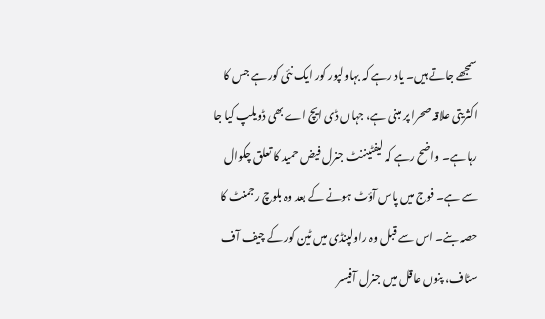سمجھے جاتے ہیں۔ یاد رہے کہ بہاولپور کور ایک نئی کور ہے جس کا اکثریتی علاقہ صحرا پر مبنی ہے، جہاں ڈی ایچ اے بھی ڈویلپ کیا جا رہا ہے۔ واضح رہے کہ لیفٹیننٹ جنرل فیض حمید کا تعلق چکوال سے ہے۔ فوج میں پاس آؤٹ ہونے کے بعد وہ بلوچ رجمنٹ کا حصہ بنے۔ اس سے قبل وہ راولپنڈی میں ٹین کور کے چیف آف سٹاف، پنوں عاقل میں جنرل آفیسر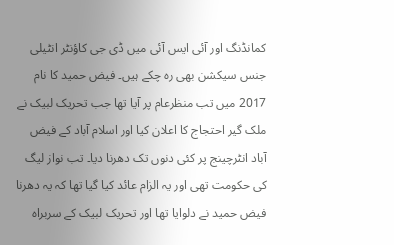کمانڈنگ اور آئی ایس آئی میں ڈی جی کاؤنٹر انٹیلی جنس سیکشن بھی رہ چکے ہیں۔ فیض حمید کا نام 2017 میں تب منظرعام پر آیا تھا جب تحریک لبیک نے ملک گیر احتجاج کا اعلان کیا اور اسلام آباد کے فیض آباد انٹرچینج پر کئی دنوں تک دھرنا دیا۔ تب نواز لیگ کی حکومت تھی اور یہ الزام عائد کیا گیا تھا کہ یہ دھرنا فیض حمید نے دلوایا تھا اور تحریک لبیک کے سربراہ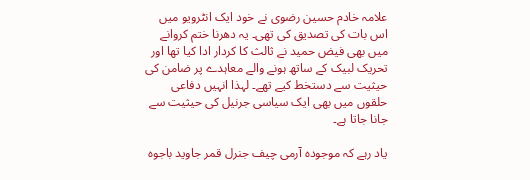علامہ خادم حسین رضوی نے خود ایک انٹرویو میں اس بات کی تصدیق کی تھی۔ یہ دھرنا ختم کروانے میں بھی فیض حمید نے ثالث کا کردار ادا کیا تھا اور تحریک لبیک کے ساتھ ہونے والے معاہدے پر ضامن کی حیثیت سے دستخط کیے تھے۔ لہذا انہیں دفاعی حلقوں میں بھی ایک سیاسی جرنیل کی حیثیت سے جانا جاتا ہے۔

یاد رہے کہ موجودہ آرمی چیف جنرل قمر جاوید باجوہ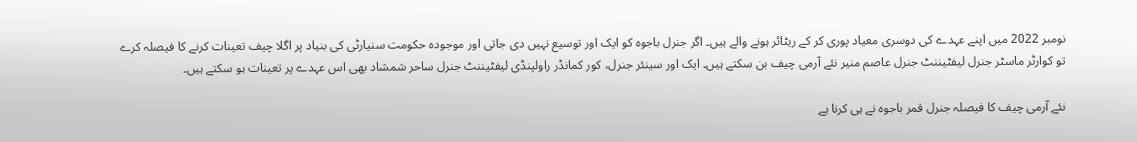نومبر 2022 میں اپنے عہدے کی دوسری معیاد پوری کر کے ریٹائر ہونے والے ہیں۔ اگر جنرل باجوہ کو ایک اور توسیع نہیں دی جاتی اور موجودہ حکومت سنیارٹی کی بنیاد پر اگلا چیف تعینات کرنے کا فیصلہ کرے تو کوارٹر ماسٹر جنرل لیفٹیننٹ جنرل عاصم منیر نئے آرمی چیف بن سکتے ہیں۔ ایک اور سینئر جنرل، کور کمانڈر راولپنڈی لیفٹیننٹ جنرل ساحر شمشاد بھی اس عہدے پر تعینات ہو سکتے ہیں۔

نئے آرمی چیف کا فیصلہ جنرل قمر باجوہ نے ہی کرنا ہے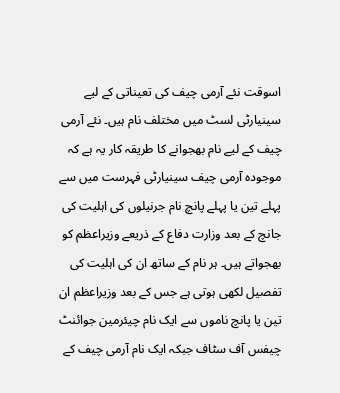اسوقت نئے آرمی چیف کی تعیناتی کے لیے سینیارٹی لسٹ میں مختلف نام ہیں۔ نئے آرمی چیف کے لیے نام بھجوانے کا طریقہ کار یہ ہے کہ موجودہ آرمی چیف سینیارٹی فہرست میں سے پہلے تین یا پہلے پانچ نام جرنیلوں کی اہلیت کی جانچ کے بعد وزارت دفاع کے ذریعے وزیراعظم کو بھجواتے ہیں۔ ہر نام کے ساتھ ان کی اہلیت کی تفصیل لکھی ہوتی ہے جس کے بعد وزیراعظم ان تین یا پانچ ناموں سے ایک نام چیئرمین جوائنٹ چیفس آف سٹاف جبکہ ایک نام آرمی چیف کے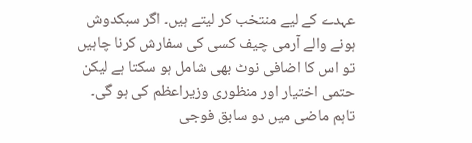عہدے کے لیے منتخب کر لیتے ہیں۔ اگر سبکدوش ہونے والے آرمی چیف کسی کی سفارش کرنا چاہیں تو اس کا اضافی نوٹ بھی شامل ہو سکتا ہے لیکن حتمی اختیار اور منظوری وزیراعظم کی ہو گی۔ تاہم ماضی میں دو سابق فوجی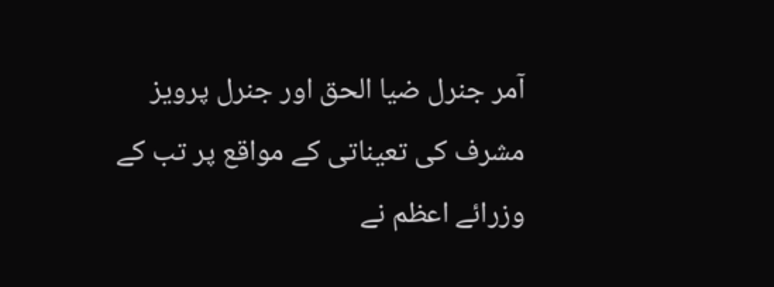آمر جنرل ضیا الحق اور جنرل پرویز مشرف کی تعیناتی کے مواقع پر تب کے وزرائے اعظم نے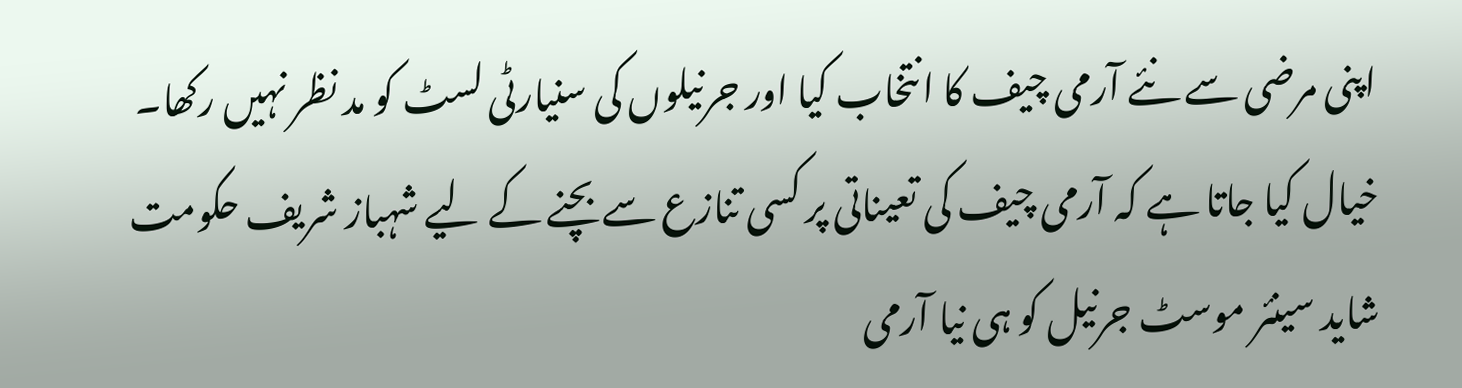اپنی مرضی سے نئے آرمی چیف کا انتخاب کیا اور جرنیلوں کی سنیارٹی لسٹ کو مد نظر نہیں رکھا۔ خیال کیا جاتا ہے کہ آرمی چیف کی تعیناتی پر کسی تنازع سے بچنے کے لیے شہباز شریف حکومت شاید سینئر موسٹ جرنیل کو ہی نیا آرمی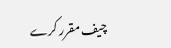چیف مقرر کرے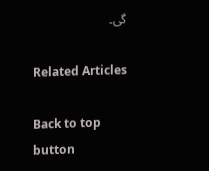گی۔

Related Articles

Back to top button